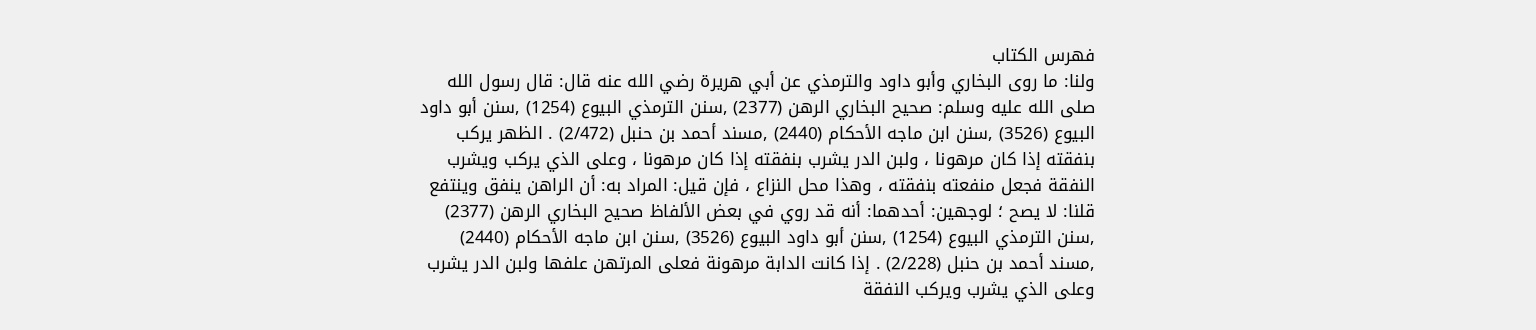فهرس الكتاب
ولنا: ما روى البخاري وأبو داود والترمذي عن أبي هريرة رضي الله عنه قال: قال رسول الله صلى الله عليه وسلم: صحيح البخاري الرهن (2377) ,سنن الترمذي البيوع (1254) ,سنن أبو داود البيوع (3526) ,سنن ابن ماجه الأحكام (2440) ,مسند أحمد بن حنبل (2/472) . الظهر يركب بنفقته إذا كان مرهونا ، ولبن الدر يشرب بنفقته إذا كان مرهونا ، وعلى الذي يركب ويشرب النفقة فجعل منفعته بنفقته ، وهذا محل النزاع ، فإن قيل: المراد به: أن الراهن ينفق وينتفع قلنا: لا يصح ؛ لوجهين: أحدهما: أنه قد روي في بعض الألفاظ صحيح البخاري الرهن (2377) ,سنن الترمذي البيوع (1254) ,سنن أبو داود البيوع (3526) ,سنن ابن ماجه الأحكام (2440) ,مسند أحمد بن حنبل (2/228) . إذا كانت الدابة مرهونة فعلى المرتهن علفها ولبن الدر يشرب وعلى الذي يشرب ويركب النفقة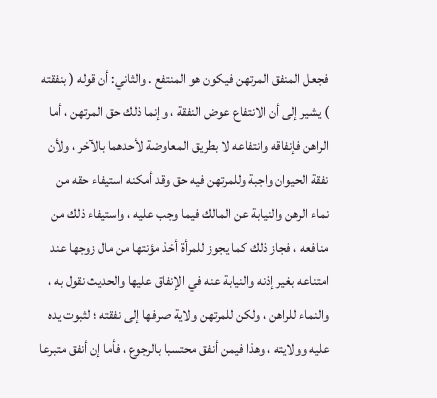فجعل المنفق المرتهن فيكون هو المنتفع . والثاني: أن قوله ( بنفقته ) يشير إلى أن الانتفاع عوض النفقة ، وإنما ذلك حق المرتهن ، أما الراهن فإنفاقه وانتفاعه لا بطريق المعاوضة لأحدهما بالآخر ، ولأن نفقة الحيوان واجبة وللمرتهن فيه حق وقد أمكنه استيفاء حقه من نماء الرهن والنيابة عن المالك فيما وجب عليه ، واستيفاء ذلك من منافعه ، فجاز ذلك كما يجوز للمرأة أخذ مؤنتها من مال زوجها عند امتناعه بغير إذنه والنيابة عنه في الإنفاق عليها والحديث نقول به ، والنماء للراهن ، ولكن للمرتهن ولاية صرفها إلى نفقته ؛ لثبوت يده عليه وولايته ، وهذا فيمن أنفق محتسبا بالرجوع ، فأما إن أنفق متبرعا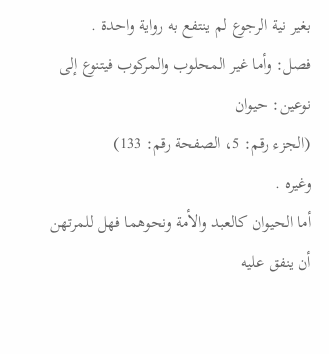بغير نية الرجوع لم ينتفع به رواية واحدة .
فصل: وأما غير المحلوب والمركوب فيتنوع إلى نوعين: حيوان
(الجزء رقم: 5، الصفحة رقم: 133)
وغيره .
أما الحيوان كالعبد والأمة ونحوهما فهل للمرتهن أن ينفق عليه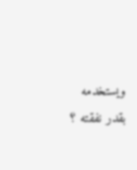ويستخدمه بقدر نفقته ؟